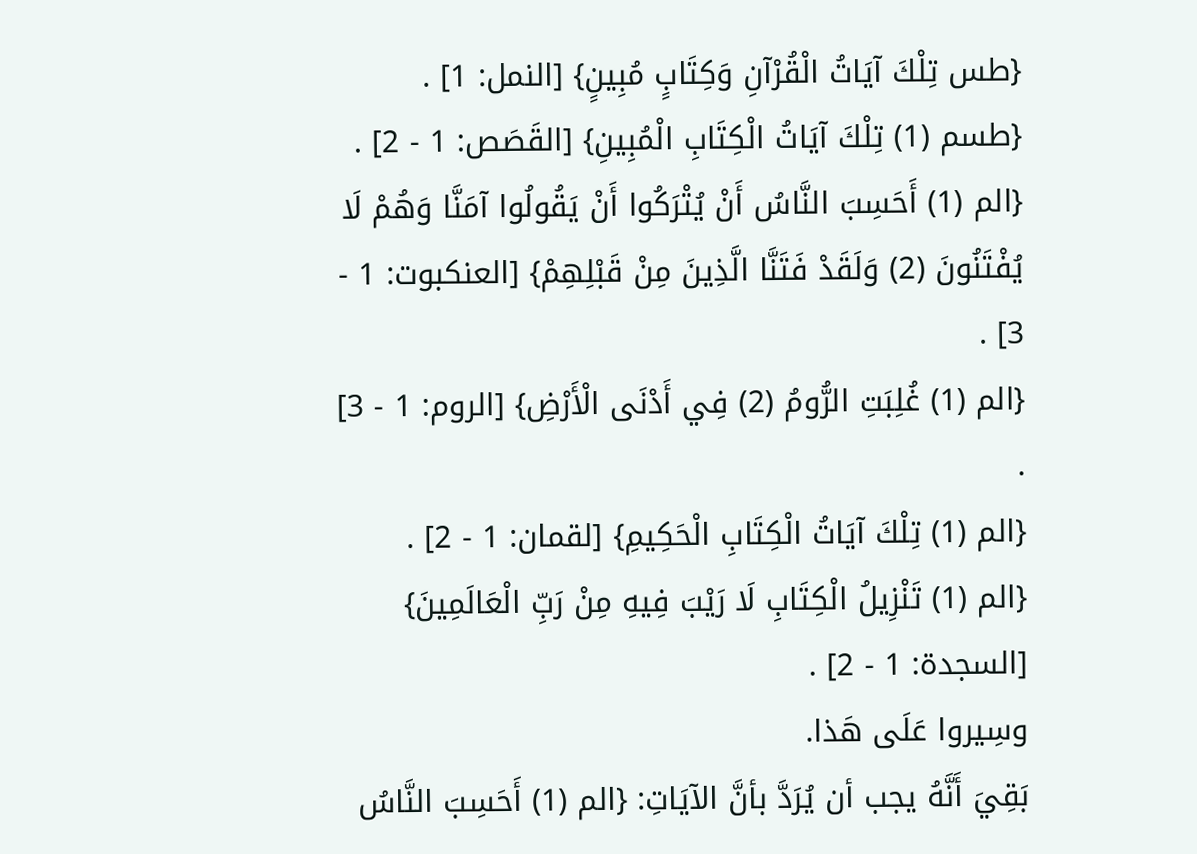{طس تِلْكَ آيَاتُ الْقُرْآنِ وَكِتَابٍ مُبِينٍ} [النمل: 1] .
{طسم (1) تِلْكَ آيَاتُ الْكِتَابِ الْمُبِينِ} [القَصَص: 1 - 2] .
{الم (1) أَحَسِبَ النَّاسُ أَنْ يُتْرَكُوا أَنْ يَقُولُوا آمَنَّا وَهُمْ لَا يُفْتَنُونَ (2) وَلَقَدْ فَتَنَّا الَّذِينَ مِنْ قَبْلِهِمْ} [العنكبوت: 1 - 3] .
{الم (1) غُلِبَتِ الرُّومُ (2) فِي أَدْنَى الْأَرْضِ} [الروم: 1 - 3] .
{الم (1) تِلْكَ آيَاتُ الْكِتَابِ الْحَكِيمِ} [لقمان: 1 - 2] .
{الم (1) تَنْزِيلُ الْكِتَابِ لَا رَيْبَ فِيهِ مِنْ رَبِّ الْعَالَمِينَ} [السجدة: 1 - 2] .
وسِيروا عَلَى هَذا.
بَقِيَ أَنَّهُ يجب أن يُرَدَّ بأنَّ الآيَاتِ: {الم (1) أَحَسِبَ النَّاسُ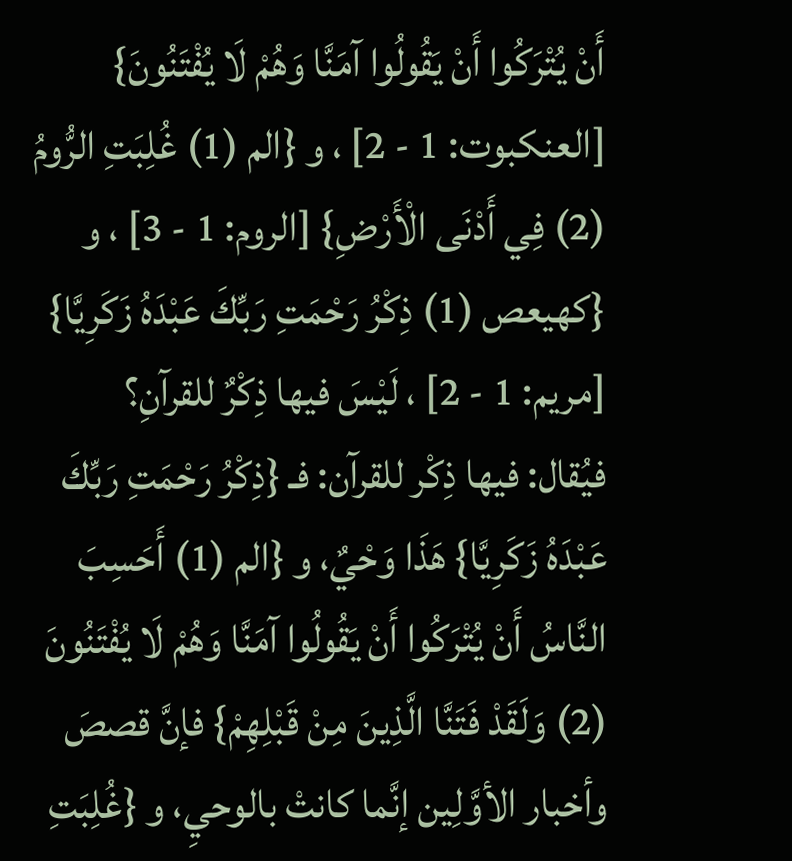أَنْ يُتْرَكُوا أَنْ يَقُولُوا آمَنَّا وَهُمْ لَا يُفْتَنُونَ} [العنكبوت: 1 - 2] ، و {الم (1) غُلِبَتِ الرُّومُ (2) فِي أَدْنَى الْأَرْضِ} [الروم: 1 - 3] ، و {كهيعص (1) ذِكْرُ رَحْمَتِ رَبِّكَ عَبْدَهُ زَكَرِيَّا} [مريم: 1 - 2] ، لَيْسَ فيها ذِكْرٌ للقرآنِ؟
فيُقال: فيها ذِكْر للقرآن: فـ {ذِكْرُ رَحْمَتِ رَبِّكَ عَبْدَهُ زَكَرِيَّا} هَذَا وَحْيٌ، و {الم (1) أَحَسِبَ النَّاسُ أَنْ يُتْرَكُوا أَنْ يَقُولُوا آمَنَّا وَهُمْ لَا يُفْتَنُونَ (2) وَلَقَدْ فَتَنَّا الَّذِينَ مِنْ قَبْلِهِمْ} فإنَّ قصصَ وأخبار الأوَّلِين إنَّما كانتْ بالوحيِ، و {غُلِبَتِ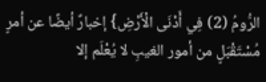الرُّومُ (2) فِي أَدْنَى الْأَرْضِ} إخبارٌ أيضًا عن أمرٍ مُسْتَقْبَلٍ من أمور الغيبِ لا يُعْلَم إلا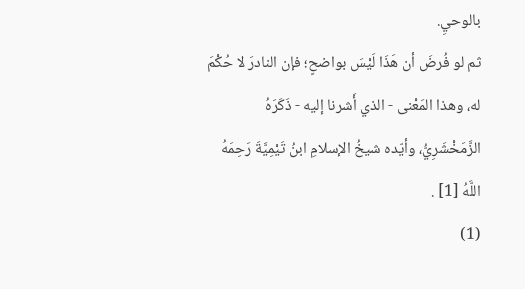بالوحيِ.
ثم لو فُرضَ أن هَذَا لَيْسَ بواضحٍ؛ فإن النادرَ لا حُكْمَ له، وهذا المَعْنى - الذي أَشرنا إليه - ذَكَرَهُ الزَّمَخْشَرِيُّ، وأيّده شيخُ الإسلامِ ابنُ تَيْمِيَّةَ رَحِمَهُ اللَّهُ [1] .
(1)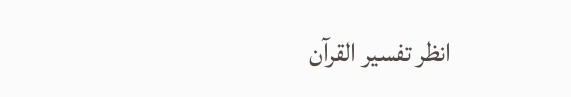انظر تفسير القرآن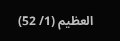العظيم (1/ 52)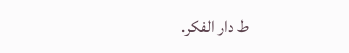ط دار الفكر.